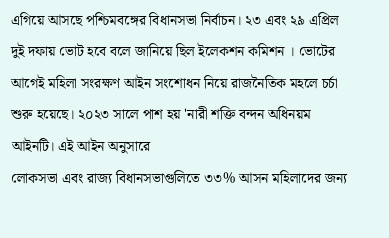এগিয়ে আসছে পশ্চিমবঙ্গের বিধানসভা নির্বাচন। ২৩ এবং ২৯ এপ্রিল দুই দফায় ভোট হবে বলে জানিয়ে ছিল ইলেকশন কমিশন । ভোটের আগেই মহিলা সংরক্ষণ আইন সংশোধন নিয়ে রাজনৈতিক মহলে চর্চা শুরু হয়েছে। ২০২৩ সালে পাশ হয় 'নারী শক্তি বন্দন অধিনয়ম আইনটি। এই আইন অনুসারে
লোকসভা এবং রাজ্য বিধানসভাগুলিতে ৩৩% আসন মহিলাদের জন্য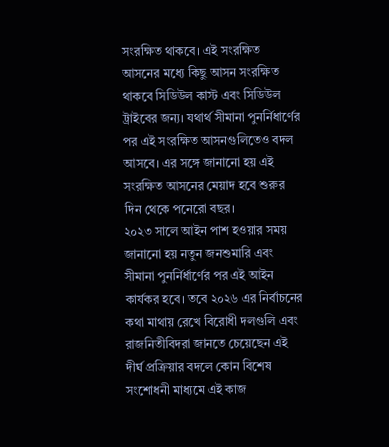সংরক্ষিত থাকবে। এই সংরক্ষিত আসনের মধ্যে কিছু আসন সংরক্ষিত থাকবে সিডিউল কাস্ট এবং সিডিউল ট্রাইবের জন্য। যথার্থ সীমানা পুনর্নিধার্ণের পর এই সংরক্ষিত আসনগুলিতেও বদল আসবে। এর সঙ্গে জানানো হয় এই সংরক্ষিত আসনের মেয়াদ হবে শুরুর দিন থেকে পনেরো বছর।
২০২৩ সালে আইন পাশ হওয়ার সময় জানানো হয় নতুন জনশুমারি এবং সীমানা পুনর্নির্ধার্ণের পর এই আইন কার্যকর হবে। তবে ২০২৬ এর নির্বাচনের কথা মাথায় রেখে বিরোধী দলগুলি এবং রাজনিতীবিদরা জানতে চেয়েছেন এই দীর্ঘ প্রক্রিয়ার বদলে কোন বিশেষ সংশোধনী মাধ্যমে এই কাজ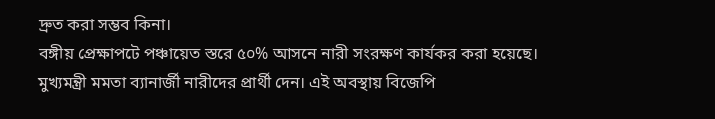দ্রুত করা সম্ভব কিনা।
বঙ্গীয় প্রেক্ষাপটে পঞ্চায়েত স্তরে ৫০% আসনে নারী সংরক্ষণ কার্যকর করা হয়েছে। মুখ্যমন্ত্রী মমতা ব্যানার্জী নারীদের প্রার্থী দেন। এই অবস্থায় বিজেপি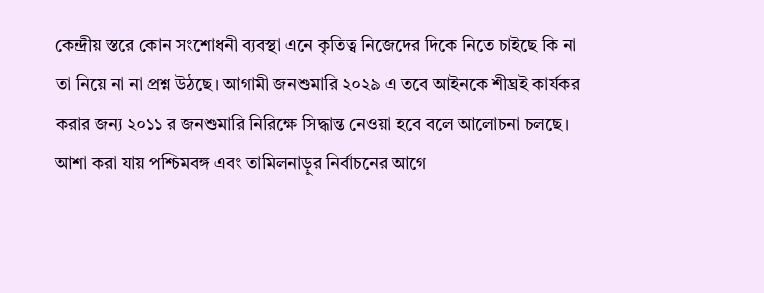কেন্দ্রীয় স্তরে কোন সংশোধনী ব্যবস্থা এনে কৃতিত্ব নিজেদের দিকে নিতে চাইছে কি না তা নিয়ে না না প্রশ্ন উঠছে। আগামী জনশুমারি ২০২৯ এ তবে আইনকে শীঘ্রই কার্যকর করার জন্য ২০১১ র জনশুমারি নিরিক্ষে সিদ্ধান্ত নেওয়া হবে বলে আলোচনা চলছে।
আশা করা যায় পশ্চিমবঙ্গ এবং তামিলনাড়ুর নির্বাচনের আগে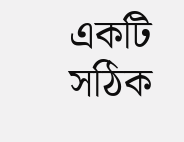একটি সঠিক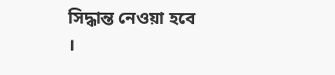সিদ্ধান্ত নেওয়া হবে
।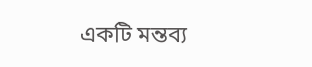একটি মন্তব্য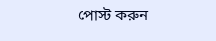পোস্ট করুন